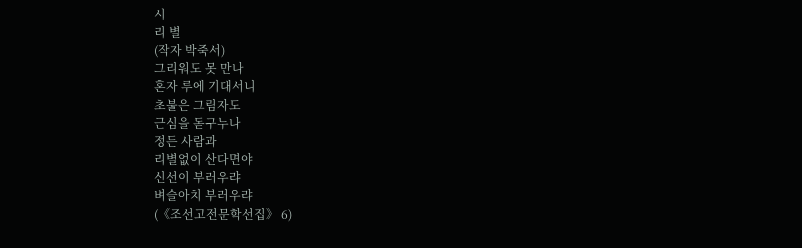시
리 별
(작자 박죽서)
그리워도 못 만나
혼자 루에 기대서니
초불은 그림자도
근심을 돋구누나
정든 사람과
리별없이 산다면야
신선이 부러우랴
벼슬아치 부러우랴
(《조선고전문학선집》 6)